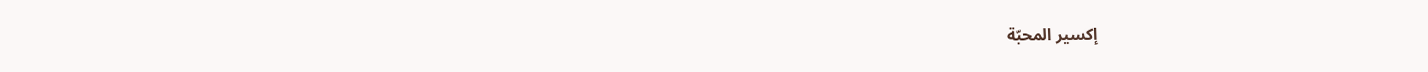إكسير المحبّة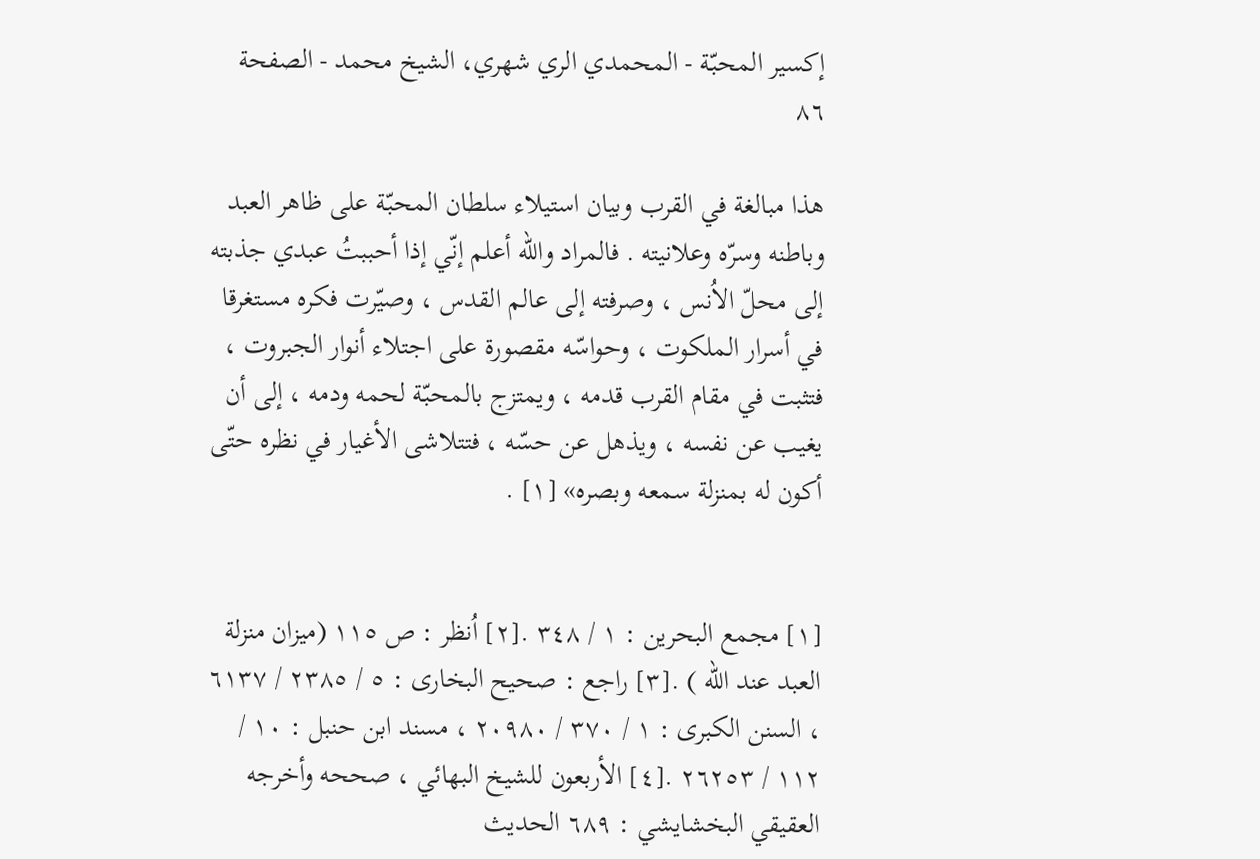إكسير المحبّة - المحمدي الري شهري، الشيخ محمد - الصفحة ٨٦

هذا مبالغة في القرب وبيان استيلاء سلطان المحبّة على ظاهر العبد وباطنه وسرّه وعلانيته . فالمراد واللّه أعلم إنّي إذا أحببتُ عبدي جذبته إلى محلّ الاُنس ، وصرفته إلى عالم القدس ، وصيّرت فكره مستغرقا في أسرار الملكوت ، وحواسّه مقصورة على اجتلاء أنوار الجبروت ، فتثبت في مقام القرب قدمه ، ويمتزج بالمحبّة لحمه ودمه ، إلى أن يغيب عن نفسه ، ويذهل عن حسّه ، فتتلاشى الأغيار في نظره حتّى أكون له بمنزلة سمعه وبصره» [١] .


[١] مجمع البحرين : ١ / ٣٤٨ .[٢] اُنظر : ص ١١٥ (ميزان منزلة العبد عند اللّه ) .[٣] راجع : صحيح البخارى : ٥ / ٢٣٨٥ / ٦١٣٧ ، السنن الكبرى : ١ / ٣٧٠ / ٢٠٩٨٠ ، مسند ابن حنبل : ١٠ / ١١٢ / ٢٦٢٥٣ .[٤] الأربعون للشيخ البهائي ، صححه وأخرجه العقيقي البخشايشي : ٦٨٩ الحديث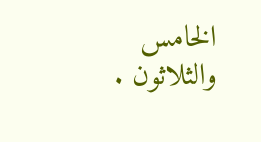الخامس والثلاثون .